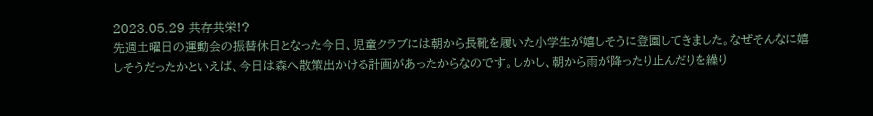2023.05.29 共存共栄!?
先週土曜日の運動会の振替休日となった今日、児童クラブには朝から長靴を履いた小学生が嬉しそうに登園してきました。なぜそんなに嬉しそうだったかといえば、今日は森へ散策出かける計画があったからなのです。しかし、朝から雨が降ったり止んだりを繰り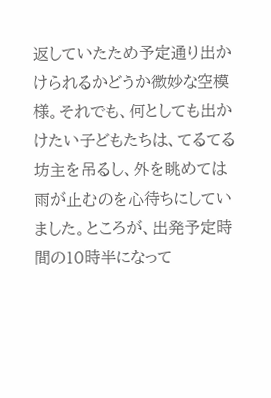返していたため予定通り出かけられるかどうか微妙な空模様。それでも、何としても出かけたい子どもたちは、てるてる坊主を吊るし、外を眺めては雨が止むのを心待ちにしていました。ところが、出発予定時間の10時半になって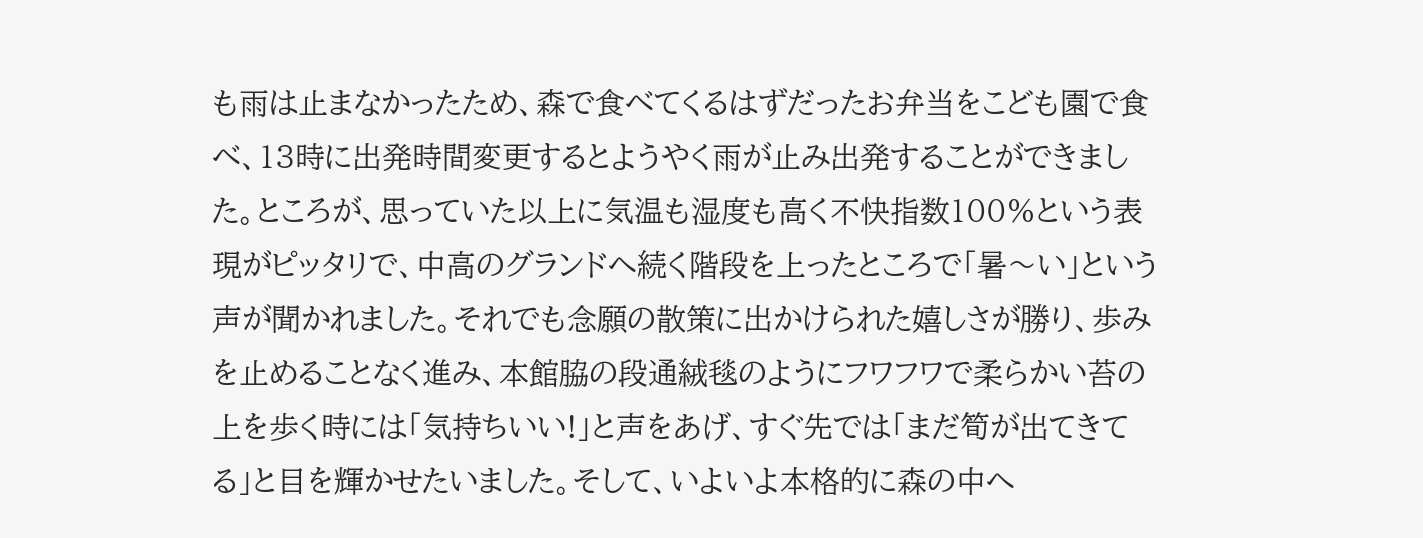も雨は止まなかったため、森で食べてくるはずだったお弁当をこども園で食べ、13時に出発時間変更するとようやく雨が止み出発することができました。ところが、思っていた以上に気温も湿度も高く不快指数100%という表現がピッタリで、中高のグランドへ続く階段を上ったところで「暑〜い」という声が聞かれました。それでも念願の散策に出かけられた嬉しさが勝り、歩みを止めることなく進み、本館脇の段通絨毯のようにフワフワで柔らかい苔の上を歩く時には「気持ちいい!」と声をあげ、すぐ先では「まだ筍が出てきてる」と目を輝かせたいました。そして、いよいよ本格的に森の中へ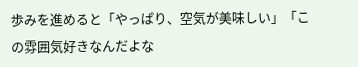歩みを進めると「やっぱり、空気が美味しい」「この雰囲気好きなんだよな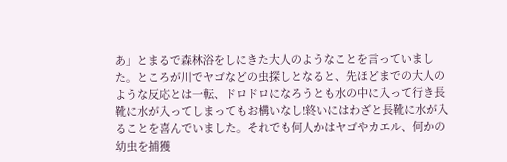あ」とまるで森林浴をしにきた大人のようなことを言っていました。ところが川でヤゴなどの虫探しとなると、先ほどまでの大人のような反応とは一転、ドロドロになろうとも水の中に入って行き長靴に水が入ってしまってもお構いなし!終いにはわざと長靴に水が入ることを喜んでいました。それでも何人かはヤゴやカエル、何かの幼虫を捕獲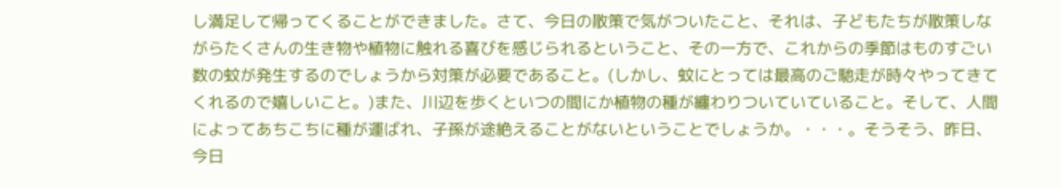し満足して帰ってくることができました。さて、今日の散策で気がついたこと、それは、子どもたちが散策しながらたくさんの生き物や植物に触れる喜びを感じられるということ、その一方で、これからの季節はものすごい数の蚊が発生するのでしょうから対策が必要であること。(しかし、蚊にとっては最高のご馳走が時々やってきてくれるので嬉しいこと。)また、川辺を歩くといつの間にか植物の種が纏わりついていていること。そして、人間によってあちこちに種が運ばれ、子孫が途絶えることがないということでしょうか。・・・。そうそう、昨日、今日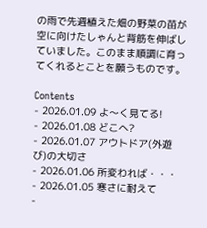の雨で先週植えた畑の野菜の苗が空に向けたしゃんと背筋を伸ばしていました。このまま順調に育ってくれるとことを願うものです。

Contents
- 2026.01.09 よ〜く見てる!
- 2026.01.08 どこへ?
- 2026.01.07 アウトドア(外遊び)の大切さ
- 2026.01.06 所変われば・・・
- 2026.01.05 寒さに耐えて
-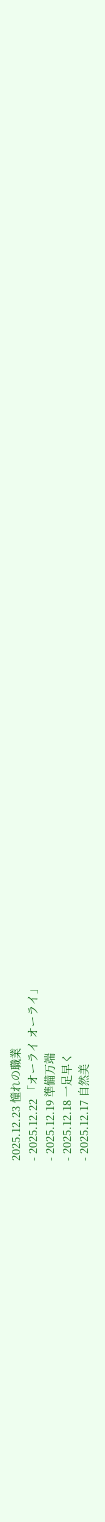2025.12.23 憧れの職業
- 2025.12.22 「オーライ オーライ」
- 2025.12.19 準備万端
- 2025.12.18 一足早く
- 2025.12.17 自然美